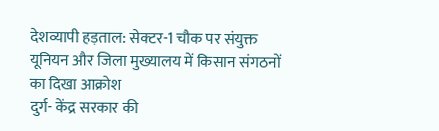देशव्यापी हड़ताल: सेक्टर-1 चौक पर संयुक्त यूनियन और जिला मुख्यालय में किसान संगठनों का दिखा आक्रोश
दुर्ग- केंद्र सरकार की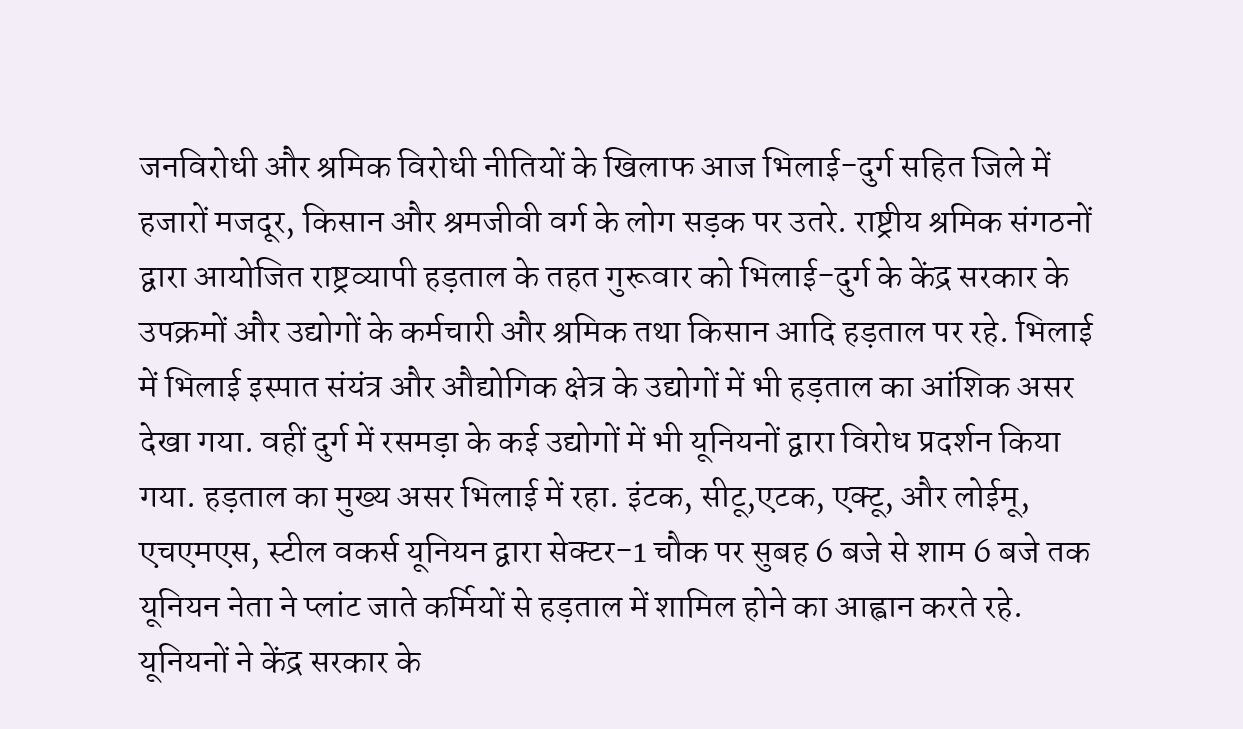जनविरोधी और श्रमिक विरोधी नीतियों के खिलाफ आज भिलाई-दुर्ग सहित जिले में हजारों मजदूर, किसान और श्रमजीवी वर्ग के लोग सड़क पर उतरे. राष्ट्रीय श्रमिक संगठनों द्वारा आयोजित राष्ट्रव्यापी हड़ताल के तहत गुरूवार को भिलाई-दुर्ग के केंद्र सरकार के उपक्रमों और उद्योगों के कर्मचारी और श्रमिक तथा किसान आदि हड़ताल पर रहे. भिलाई में भिलाई इस्पात संयंत्र और औद्योगिक क्षेत्र के उद्योगों में भी हड़ताल का आंशिक असर देखा गया. वहीं दुर्ग में रसमड़ा के कई उद्योगों में भी यूनियनों द्वारा विरोध प्रदर्शन किया गया. हड़ताल का मुख्य असर भिलाई में रहा. इंटक, सीटू,एटक, एक्टू, और लोईमू, एचएमएस, स्टील वकर्स यूनियन द्वारा सेक्टर-1 चौक पर सुबह 6 बजे से शाम 6 बजे तक यूनियन नेता ने प्लांट जाते कर्मियों से हड़ताल में शामिल होने का आह्वान करते रहे. यूनियनों ने केंद्र सरकार के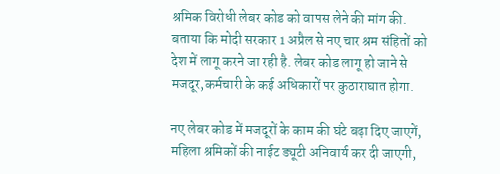श्रमिक विरोधी लेबर कोड को वापस लेने की मांग की. बताया कि मोदी सरकार 1 अप्रैल से नए चार श्रम संहितों को देश में लागू करने जा रही है. लेबर कोड लागू हो जाने से मजदूर,कर्मचारी के कई अधिकारों पर कुठाराघात होगा.

नए लेबर कोड में मजदूरों के काम की घंटे बढ़ा दिए जाएगें, महिला श्रमिकों की नाईट ड्यूटी अनिवार्य कर दी जाएगी,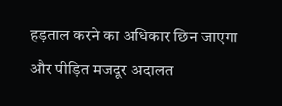हड़ताल करने का अधिकार छिन जाएगा और पीड़ित मजदूर अदालत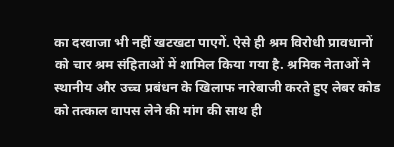का दरवाजा भी नहीं खटखटा पाएगें. ऐसे ही श्रम विरोधी प्रावधानों को चार श्रम संहिताओं में शामिल किया गया है. श्रमिक नेताओं ने स्थानीय और उच्च प्रबंधन के खिलाफ नारेबाजी करते हुए लेबर कोड को तत्काल वापस लेने की मांग की साथ ही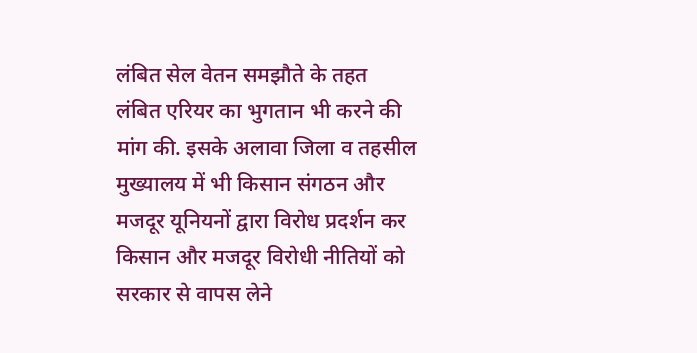लंबित सेल वेतन समझौते के तहत लंबित एरियर का भुगतान भी करने की मांग की. इसके अलावा जिला व तहसील मुख्यालय में भी किसान संगठन और मजदूर यूनियनों द्वारा विरोध प्रदर्शन कर किसान और मजदूर विरोधी नीतियों को सरकार से वापस लेने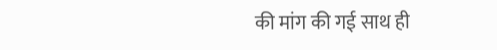की मांग की गई साथ ही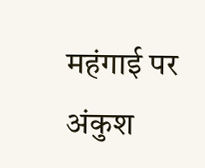महंगाई पर अंकुश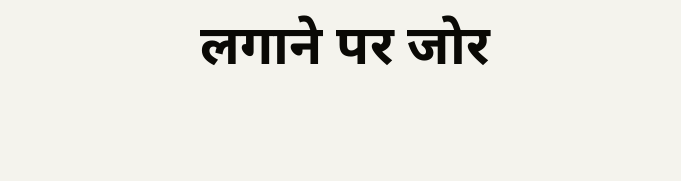लगाने पर जोर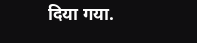दिया गया.